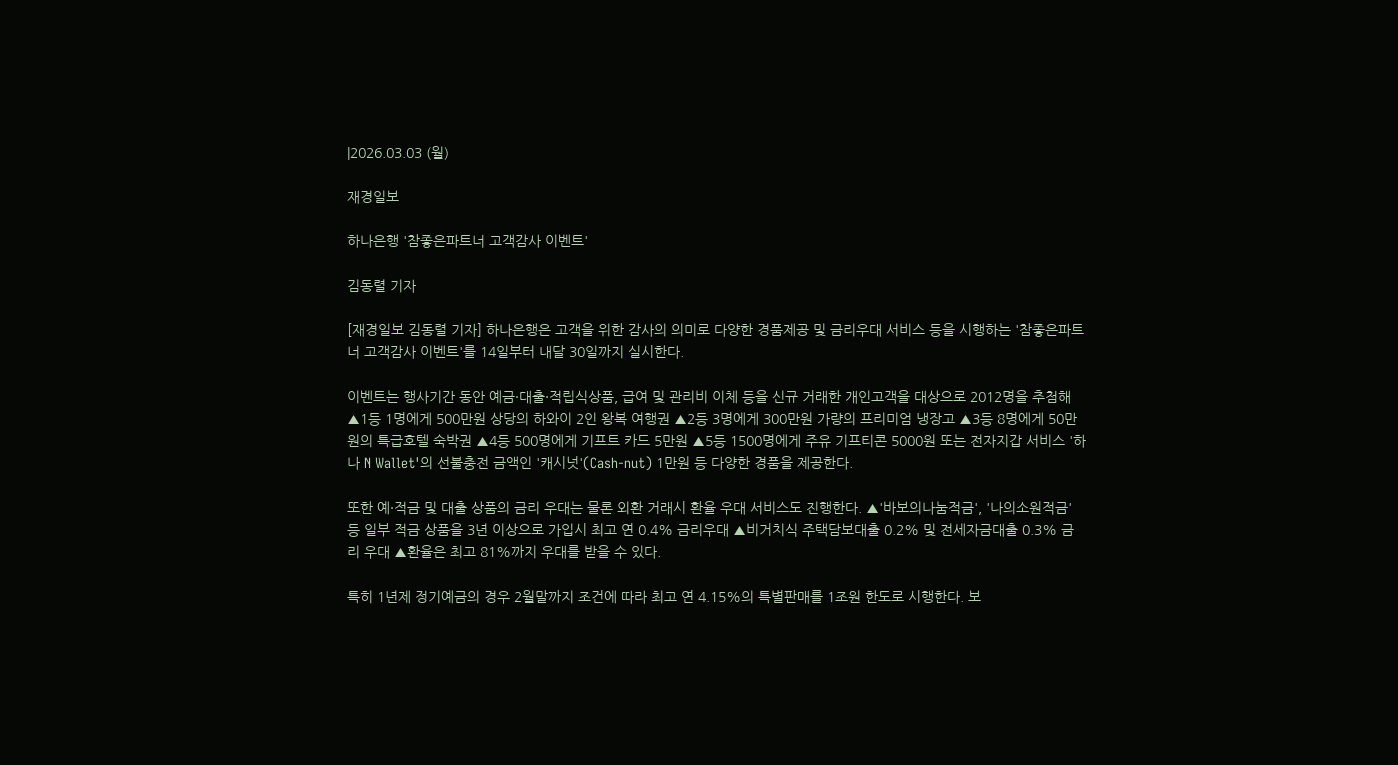|2026.03.03 (월)

재경일보

하나은행 '참좋은파트너 고객감사 이벤트'

김동렬 기자

[재경일보 김동렬 기자] 하나은행은 고객을 위한 감사의 의미로 다양한 경품제공 및 금리우대 서비스 등을 시행하는 '참좋은파트너 고객감사 이벤트'를 14일부터 내달 30일까지 실시한다.

이벤트는 행사기간 동안 예금·대출·적립식상품, 급여 및 관리비 이체 등을 신규 거래한 개인고객을 대상으로 2012명을 추첨해 ▲1등 1명에게 500만원 상당의 하와이 2인 왕복 여행권 ▲2등 3명에게 300만원 가량의 프리미엄 냉장고 ▲3등 8명에게 50만원의 특급호텔 숙박권 ▲4등 500명에게 기프트 카드 5만원 ▲5등 1500명에게 주유 기프티콘 5000원 또는 전자지갑 서비스 '하나 N Wallet'의 선불충전 금액인 '캐시넛'(Cash-nut) 1만원 등 다양한 경품을 제공한다.

또한 예·적금 및 대출 상품의 금리 우대는 물론 외환 거래시 환율 우대 서비스도 진행한다. ▲'바보의나눔적금', '나의소원적금' 등 일부 적금 상품을 3년 이상으로 가입시 최고 연 0.4% 금리우대 ▲비거치식 주택담보대출 0.2% 및 전세자금대출 0.3% 금리 우대 ▲환율은 최고 81%까지 우대를 받을 수 있다.

특히 1년제 정기예금의 경우 2월말까지 조건에 따라 최고 연 4.15%의 특별판매를 1조원 한도로 시행한다. 보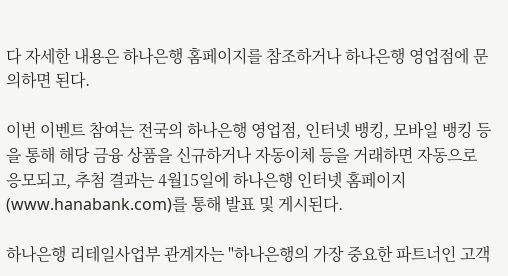다 자세한 내용은 하나은행 홈페이지를 참조하거나 하나은행 영업점에 문의하면 된다.

이번 이벤트 참여는 전국의 하나은행 영업점, 인터넷 뱅킹, 모바일 뱅킹 등을 통해 해당 금융 상품을 신규하거나 자동이체 등을 거래하면 자동으로 응모되고, 추첨 결과는 4월15일에 하나은행 인터넷 홈페이지(www.hanabank.com)를 통해 발표 및 게시된다.

하나은행 리테일사업부 관계자는 "하나은행의 가장 중요한 파트너인 고객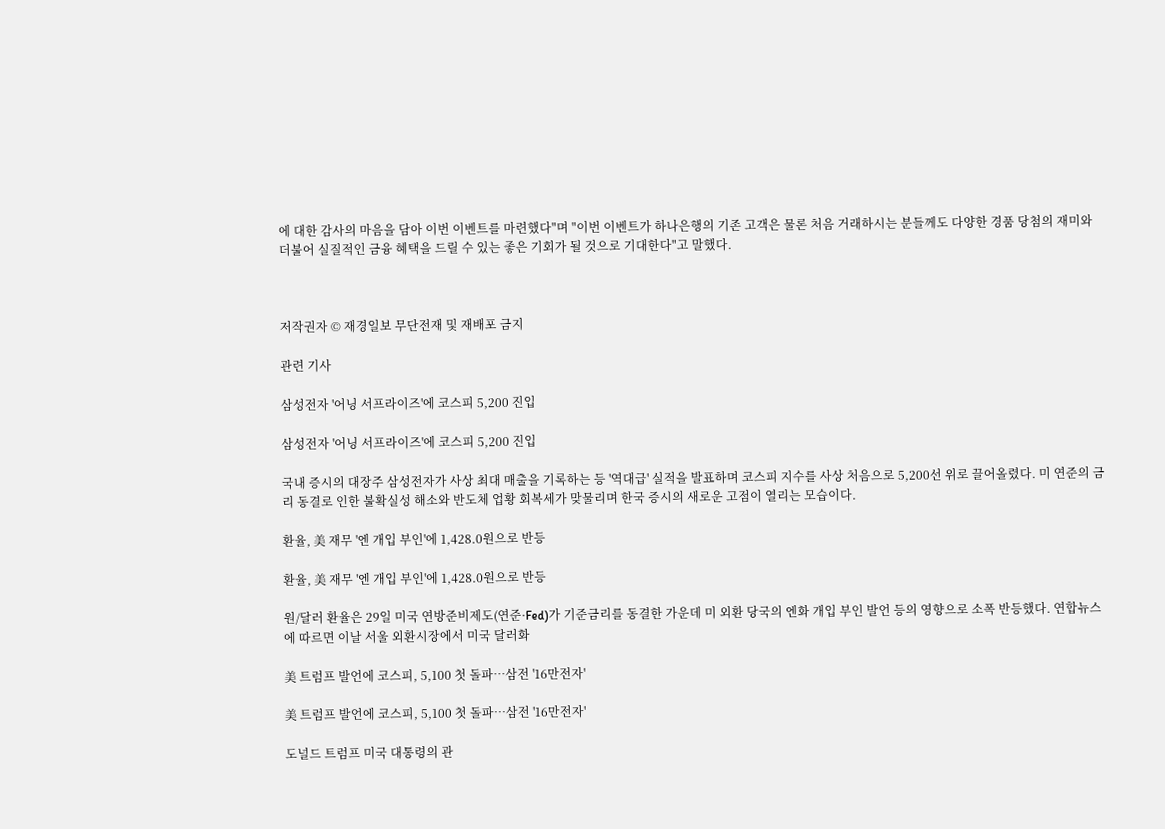에 대한 감사의 마음을 담아 이번 이벤트를 마련했다"며 "이번 이벤트가 하나은행의 기존 고객은 물론 처음 거래하시는 분들께도 다양한 경품 당첨의 재미와 더불어 실질적인 금융 혜택을 드릴 수 있는 좋은 기회가 될 것으로 기대한다"고 말했다.



저작권자 © 재경일보 무단전재 및 재배포 금지

관련 기사

삼성전자 '어닝 서프라이즈'에 코스피 5,200 진입

삼성전자 '어닝 서프라이즈'에 코스피 5,200 진입

국내 증시의 대장주 삼성전자가 사상 최대 매출을 기록하는 등 '역대급' 실적을 발표하며 코스피 지수를 사상 처음으로 5,200선 위로 끌어올렸다. 미 연준의 금리 동결로 인한 불확실성 해소와 반도체 업황 회복세가 맞물리며 한국 증시의 새로운 고점이 열리는 모습이다.

환율, 美 재무 '엔 개입 부인'에 1,428.0원으로 반등

환율, 美 재무 '엔 개입 부인'에 1,428.0원으로 반등

원/달러 환율은 29일 미국 연방준비제도(연준·Fed)가 기준금리를 동결한 가운데 미 외환 당국의 엔화 개입 부인 발언 등의 영향으로 소폭 반등했다. 연합뉴스에 따르면 이날 서울 외환시장에서 미국 달러화

美 트럼프 발언에 코스피, 5,100 첫 돌파…삼전 '16만전자'

美 트럼프 발언에 코스피, 5,100 첫 돌파…삼전 '16만전자'

도널드 트럼프 미국 대통령의 관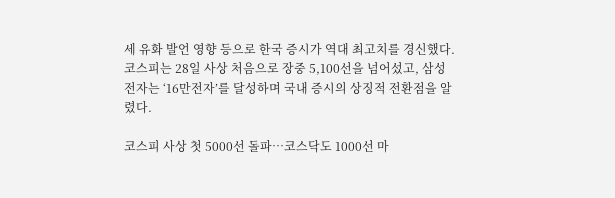세 유화 발언 영향 등으로 한국 증시가 역대 최고치를 경신했다. 코스피는 28일 사상 처음으로 장중 5,100선을 넘어섰고, 삼성전자는 ‘16만전자’를 달성하며 국내 증시의 상징적 전환점을 알렸다.

코스피 사상 첫 5000선 돌파…코스닥도 1000선 마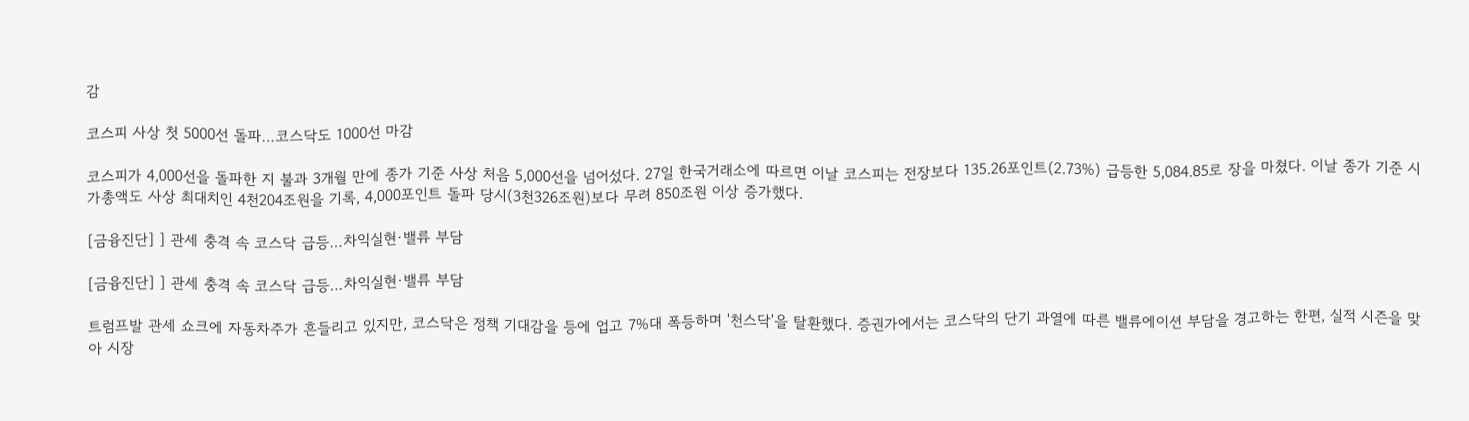감

코스피 사상 첫 5000선 돌파…코스닥도 1000선 마감

코스피가 4,000선을 돌파한 지 불과 3개월 만에 종가 기준 사상 처음 5,000선을 넘어섰다. 27일 한국거래소에 따르면 이날 코스피는 전장보다 135.26포인트(2.73%) 급등한 5,084.85로 장을 마쳤다. 이날 종가 기준 시가총액도 사상 최대치인 4천204조원을 기록, 4,000포인트 돌파 당시(3천326조원)보다 무려 850조원 이상 증가했다.

[금융진단] ] 관세 충격 속 코스닥 급등…차익실현·밸류 부담

[금융진단] ] 관세 충격 속 코스닥 급등…차익실현·밸류 부담

트럼프발 관세 쇼크에 자동차주가 흔들리고 있지만, 코스닥은 정책 기대감을 등에 업고 7%대 폭등하며 '천스닥'을 탈환했다. 증권가에서는 코스닥의 단기 과열에 따른 밸류에이션 부담을 경고하는 한편, 실적 시즌을 맞아 시장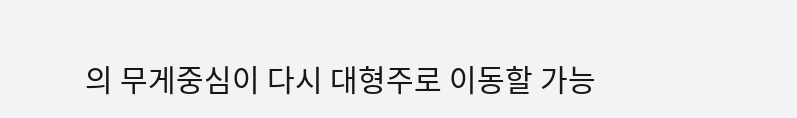의 무게중심이 다시 대형주로 이동할 가능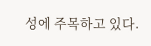성에 주목하고 있다.